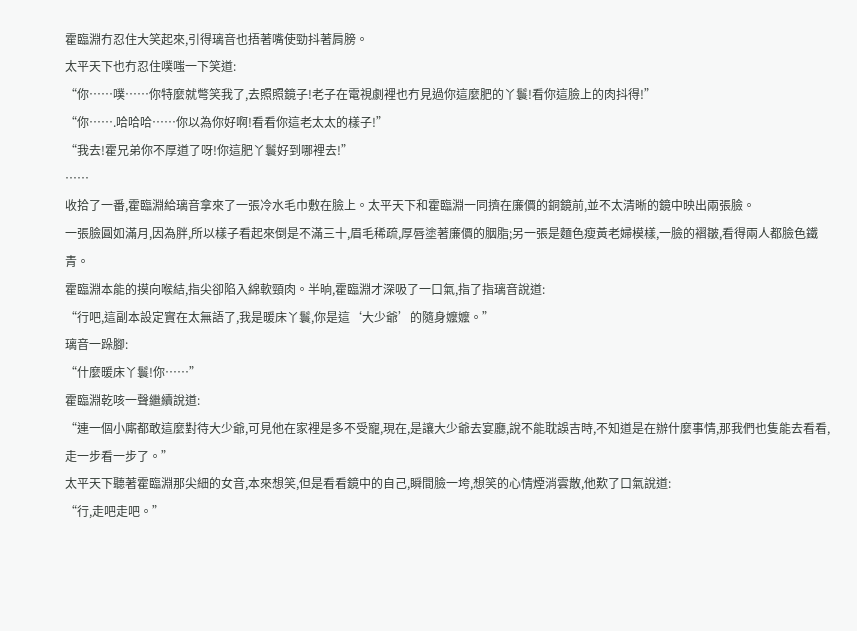霍臨淵冇忍住大笑起來,引得璃音也捂著嘴使勁抖著肩膀。
太平天下也冇忍住噗嗤一下笑道:
“你……噗……你特麼就彆笑我了,去照照鏡子!老子在電視劇裡也冇見過你這麼肥的丫鬟!看你這臉上的肉抖得!”
“你…….哈哈哈……你以為你好啊!看看你這老太太的樣子!”
“我去!霍兄弟你不厚道了呀!你這肥丫鬟好到哪裡去!”
……
收拾了一番,霍臨淵給璃音拿來了一張冷水毛巾敷在臉上。太平天下和霍臨淵一同擠在廉價的銅鏡前,並不太清晰的鏡中映出兩張臉。
一張臉圓如滿月,因為胖,所以樣子看起來倒是不滿三十,眉毛稀疏,厚唇塗著廉價的胭脂;另一張是麵色瘦黃老婦模樣,一臉的褶皺,看得兩人都臉色鐵青。
霍臨淵本能的摸向喉結,指尖卻陷入綿軟頸肉。半晌,霍臨淵才深吸了一口氣,指了指璃音說道:
“行吧,這副本設定實在太無語了,我是暖床丫鬟,你是這‘大少爺’的隨身嬤嬤。”
璃音一跺腳:
“什麼暖床丫鬟!你……”
霍臨淵乾咳一聲繼續說道:
“連一個小廝都敢這麼對待大少爺,可見他在家裡是多不受寵,現在,是讓大少爺去宴廳,說不能耽誤吉時,不知道是在辦什麼事情,那我們也隻能去看看,走一步看一步了。”
太平天下聽著霍臨淵那尖細的女音,本來想笑,但是看看鏡中的自己,瞬間臉一垮,想笑的心情煙消雲散,他歎了口氣說道:
“行,走吧走吧。”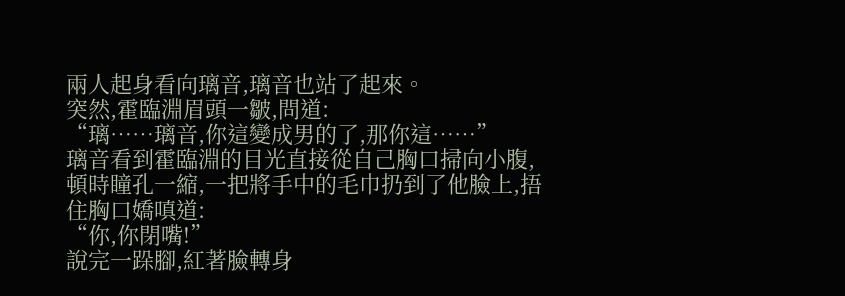兩人起身看向璃音,璃音也站了起來。
突然,霍臨淵眉頭一皺,問道:
“璃……璃音,你這變成男的了,那你這……”
璃音看到霍臨淵的目光直接從自己胸口掃向小腹,頓時瞳孔一縮,一把將手中的毛巾扔到了他臉上,捂住胸口嬌嗔道:
“你,你閉嘴!”
說完一跺腳,紅著臉轉身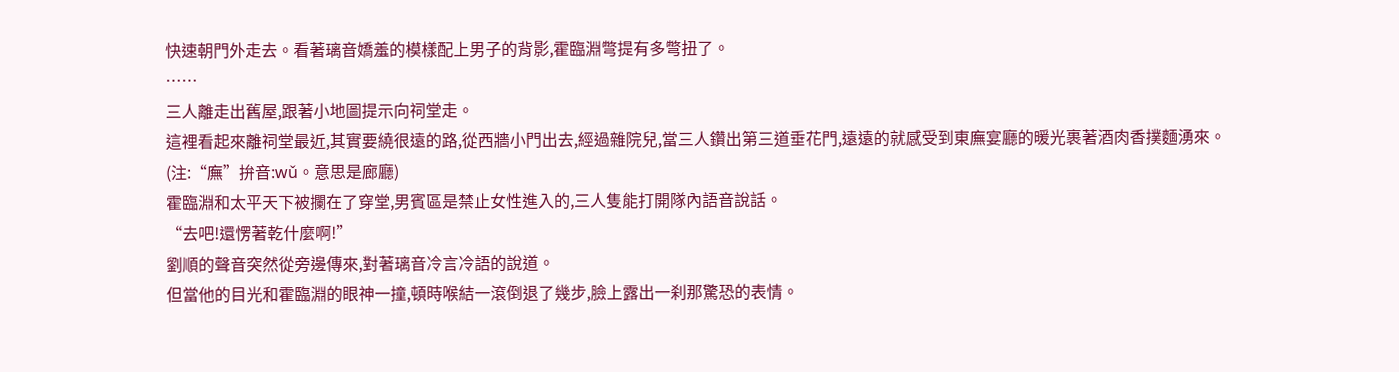快速朝門外走去。看著璃音嬌羞的模樣配上男子的背影,霍臨淵彆提有多彆扭了。
……
三人離走出舊屋,跟著小地圖提示向祠堂走。
這裡看起來離祠堂最近,其實要繞很遠的路,從西牆小門出去,經過雜院兒,當三人鑽出第三道垂花門,遠遠的就感受到東廡宴廳的暖光裹著酒肉香撲麵湧來。
(注:“廡”拚音:wǔ。意思是廊廳)
霍臨淵和太平天下被攔在了穿堂,男賓區是禁止女性進入的,三人隻能打開隊內語音說話。
“去吧!還愣著乾什麼啊!”
劉順的聲音突然從旁邊傳來,對著璃音冷言冷語的說道。
但當他的目光和霍臨淵的眼神一撞,頓時喉結一滾倒退了幾步,臉上露出一刹那驚恐的表情。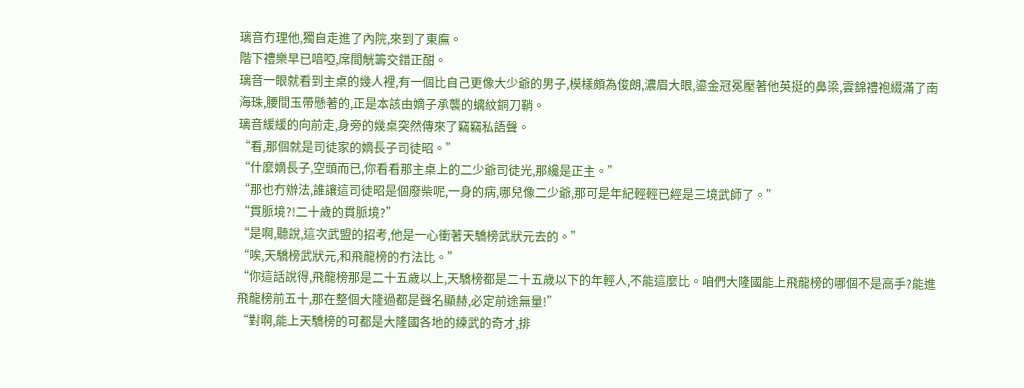璃音冇理他,獨自走進了內院,來到了東廡。
階下禮樂早已喑啞,席間觥籌交錯正酣。
璃音一眼就看到主桌的幾人裡,有一個比自己更像大少爺的男子,模樣頗為俊朗,濃眉大眼,鎏金冠冕壓著他英挺的鼻梁,雲錦禮袍綴滿了南海珠,腰間玉帶懸著的,正是本該由嫡子承襲的螭紋銅刀鞘。
璃音緩緩的向前走,身旁的幾桌突然傳來了竊竊私語聲。
“看,那個就是司徒家的嫡長子司徒昭。”
“什麼嫡長子,空頭而已,你看看那主桌上的二少爺司徒光,那纔是正主。”
“那也冇辦法,誰讓這司徒昭是個廢柴呢,一身的病,哪兒像二少爺,那可是年紀輕輕已經是三境武師了。”
“貫脈境?!二十歲的貫脈境?”
“是啊,聽說,這次武盟的招考,他是一心衝著天驕榜武狀元去的。”
“唉,天驕榜武狀元,和飛龍榜的冇法比。”
“你這話說得,飛龍榜那是二十五歲以上,天驕榜都是二十五歲以下的年輕人,不能這麼比。咱們大隆國能上飛龍榜的哪個不是高手?能進飛龍榜前五十,那在整個大隆過都是聲名顯赫,必定前途無量!”
“對啊,能上天驕榜的可都是大隆國各地的練武的奇才,排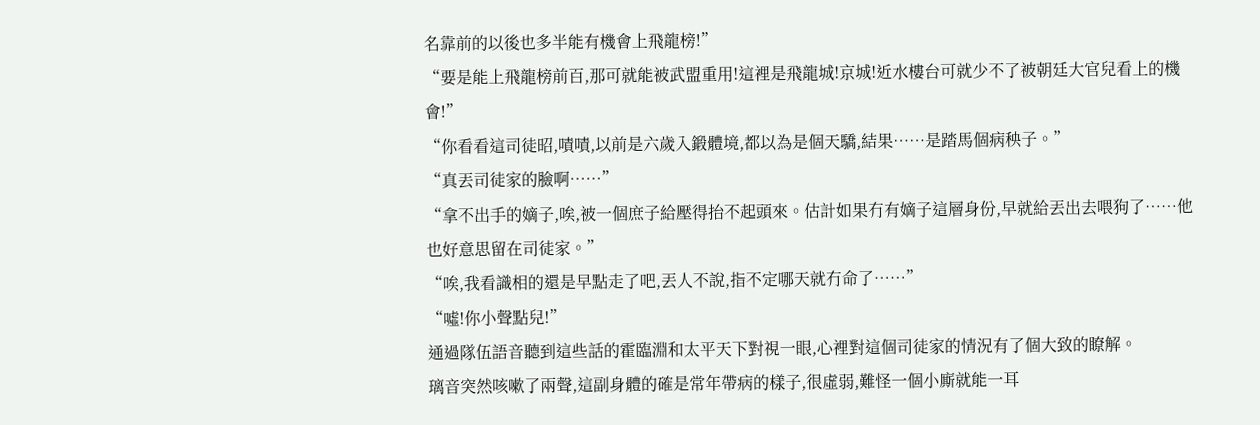名靠前的以後也多半能有機會上飛龍榜!”
“要是能上飛龍榜前百,那可就能被武盟重用!這裡是飛龍城!京城!近水樓台可就少不了被朝廷大官兒看上的機會!”
“你看看這司徒昭,嘖嘖,以前是六歲入鍛體境,都以為是個天驕,結果……是踏馬個病秧子。”
“真丟司徒家的臉啊……”
“拿不出手的嫡子,唉,被一個庶子給壓得抬不起頭來。估計如果冇有嫡子這層身份,早就給丟出去喂狗了……他也好意思留在司徒家。”
“唉,我看識相的還是早點走了吧,丟人不說,指不定哪天就冇命了……”
“噓!你小聲點兒!”
通過隊伍語音聽到這些話的霍臨淵和太平天下對視一眼,心裡對這個司徒家的情況有了個大致的瞭解。
璃音突然咳嗽了兩聲,這副身體的確是常年帶病的樣子,很虛弱,難怪一個小廝就能一耳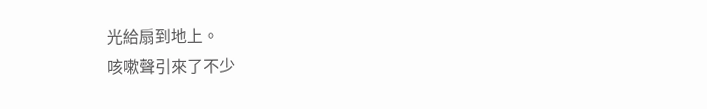光給扇到地上。
咳嗽聲引來了不少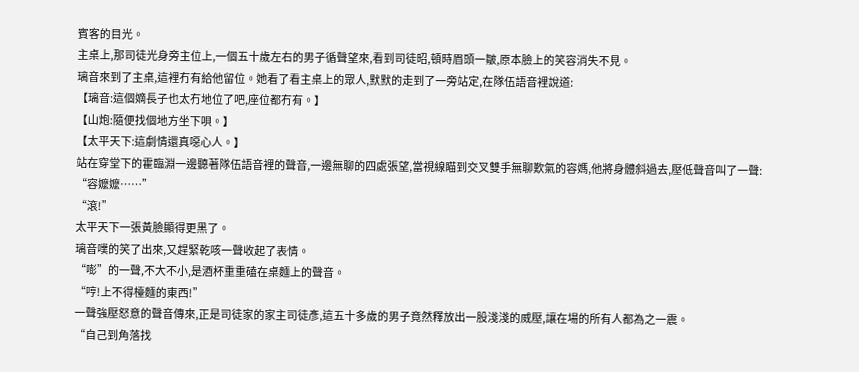賓客的目光。
主桌上,那司徒光身旁主位上,一個五十歲左右的男子循聲望來,看到司徒昭,頓時眉頭一皺,原本臉上的笑容消失不見。
璃音來到了主桌,這裡冇有給他留位。她看了看主桌上的眾人,默默的走到了一旁站定,在隊伍語音裡說道:
【璃音:這個嫡長子也太冇地位了吧,座位都冇有。】
【山炮:隨便找個地方坐下唄。】
【太平天下:這劇情還真噁心人。】
站在穿堂下的霍臨淵一邊聽著隊伍語音裡的聲音,一邊無聊的四處張望,當視線瞄到交叉雙手無聊歎氣的容媽,他將身體斜過去,壓低聲音叫了一聲:
“容嬤嬤……”
“滾!”
太平天下一張黃臉顯得更黑了。
璃音噗的笑了出來,又趕緊乾咳一聲收起了表情。
“嘭”的一聲,不大不小,是酒杯重重磕在桌麵上的聲音。
“哼!上不得檯麵的東西!”
一聲強壓怒意的聲音傳來,正是司徒家的家主司徒彥,這五十多歲的男子竟然釋放出一股淺淺的威壓,讓在場的所有人都為之一震。
“自己到角落找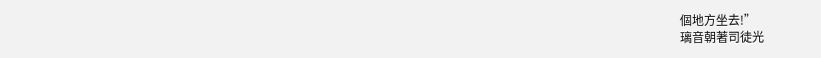個地方坐去!”
璃音朝著司徒光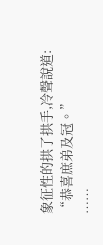象征性的拱了拱手,冷聲說道:
“恭喜庶弟及冠。”
……